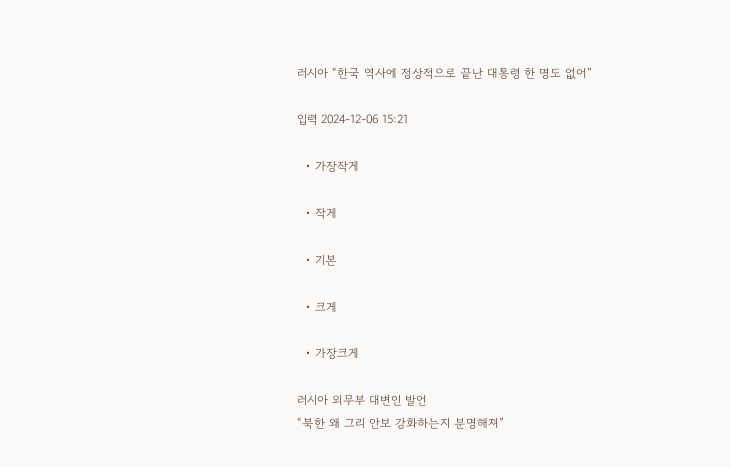러시아 “한국 역사에 정상적으로 끝난 대통령 한 명도 없어”

입력 2024-12-06 15:21

  • 가장작게

  • 작게

  • 기본

  • 크게

  • 가장크게

러시아 외무부 대변인 발언
“북한 왜 그리 안보 강화하는지 분명해져”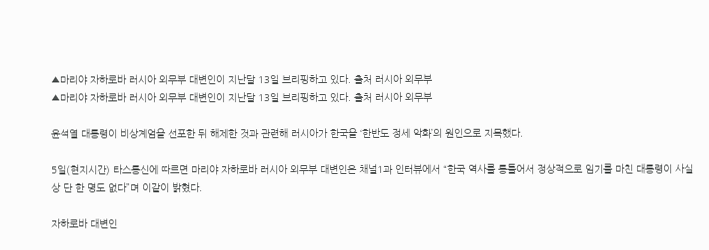▲마리야 자하로바 러시아 외무부 대변인이 지난달 13일 브리핑하고 있다. 출처 러시아 외무부
▲마리야 자하로바 러시아 외무부 대변인이 지난달 13일 브리핑하고 있다. 출처 러시아 외무부

윤석열 대통령이 비상계엄을 선포한 뒤 해제한 것과 관련해 러시아가 한국을 ‘한반도 정세 악화’의 원인으로 지목했다.

5일(현지시간) 타스통신에 따르면 마리야 자하로바 러시아 외무부 대변인은 채널1과 인터뷰에서 “한국 역사를 통틀어서 정상적으로 임기를 마친 대통령이 사실상 단 한 명도 없다”며 이같이 밝혔다.

자하로바 대변인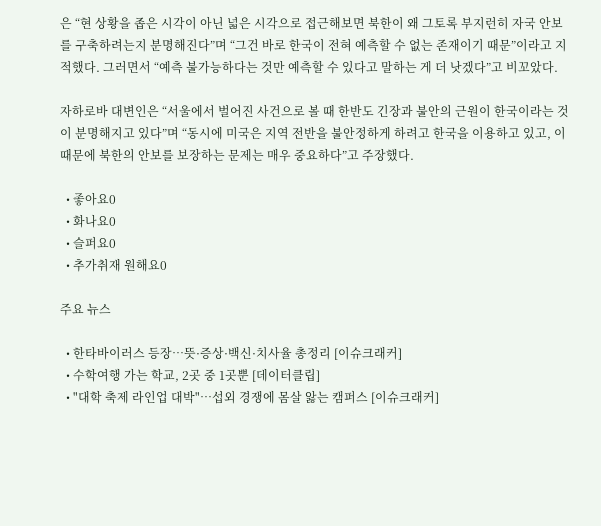은 “현 상황을 좁은 시각이 아닌 넓은 시각으로 접근해보면 북한이 왜 그토록 부지런히 자국 안보를 구축하려는지 분명해진다”며 “그건 바로 한국이 전혀 예측할 수 없는 존재이기 때문”이라고 지적했다. 그러면서 “예측 불가능하다는 것만 예측할 수 있다고 말하는 게 더 낫겠다”고 비꼬았다.

자하로바 대변인은 “서울에서 벌어진 사건으로 볼 때 한반도 긴장과 불안의 근원이 한국이라는 것이 분명해지고 있다”며 “동시에 미국은 지역 전반을 불안정하게 하려고 한국을 이용하고 있고, 이 때문에 북한의 안보를 보장하는 문제는 매우 중요하다”고 주장했다.

  • 좋아요0
  • 화나요0
  • 슬퍼요0
  • 추가취재 원해요0

주요 뉴스

  • 한타바이러스 등장…뜻·증상·백신·치사율 총정리 [이슈크래커]
  • 수학여행 가는 학교, 2곳 중 1곳뿐 [데이터클립]
  • "대학 축제 라인업 대박"⋯섭외 경쟁에 몸살 앓는 캠퍼스 [이슈크래커]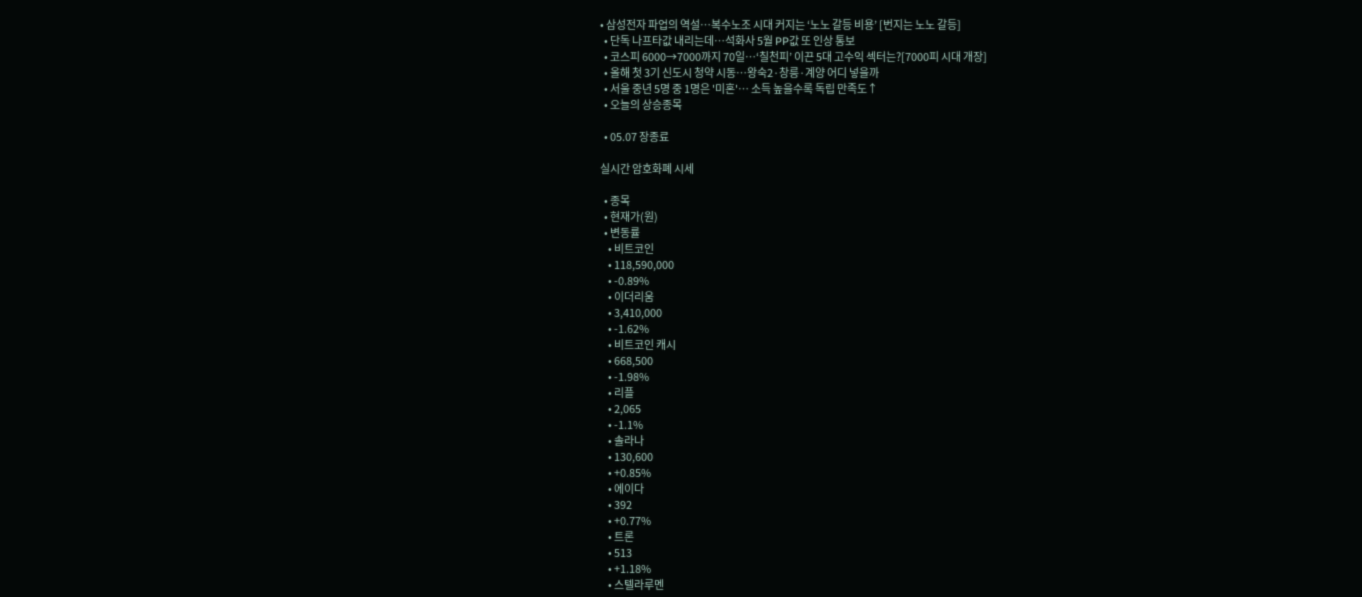• 삼성전자 파업의 역설…복수노조 시대 커지는 ‘노노 갈등 비용’ [번지는 노노 갈등]
  • 단독 나프타값 내리는데…석화사 5월 PP값 또 인상 통보
  • 코스피 6000→7000까지 70일⋯‘칠천피’ 이끈 5대 고수익 섹터는?[7000피 시대 개장]
  • 올해 첫 3기 신도시 청약 시동…왕숙2·창릉·계양 어디 넣을까
  • 서울 중년 5명 중 1명은 '미혼'… 소득 높을수록 독립 만족도↑
  • 오늘의 상승종목

  • 05.07 장종료

실시간 암호화폐 시세

  • 종목
  • 현재가(원)
  • 변동률
    • 비트코인
    • 118,590,000
    • -0.89%
    • 이더리움
    • 3,410,000
    • -1.62%
    • 비트코인 캐시
    • 668,500
    • -1.98%
    • 리플
    • 2,065
    • -1.1%
    • 솔라나
    • 130,600
    • +0.85%
    • 에이다
    • 392
    • +0.77%
    • 트론
    • 513
    • +1.18%
    • 스텔라루멘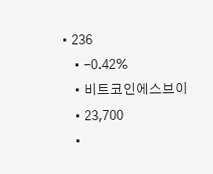• 236
    • -0.42%
    • 비트코인에스브이
    • 23,700
    •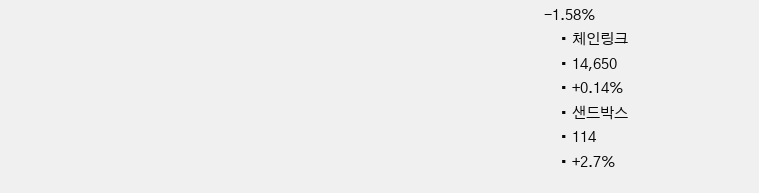-1.58%
    • 체인링크
    • 14,650
    • +0.14%
    • 샌드박스
    • 114
    • +2.7%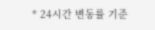* 24시간 변동률 기준